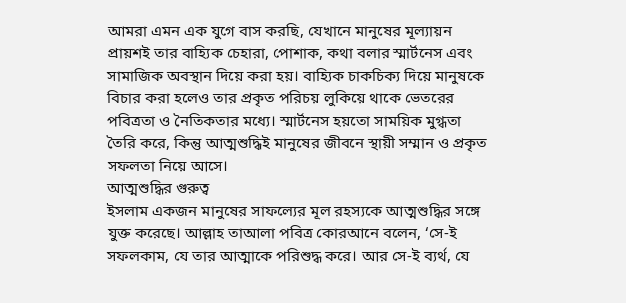আমরা এমন এক যুগে বাস করছি, যেখানে মানুষের মূল্যায়ন প্রায়শই তার বাহ্যিক চেহারা, পোশাক, কথা বলার স্মার্টনেস এবং সামাজিক অবস্থান দিয়ে করা হয়। বাহ্যিক চাকচিক্য দিয়ে মানুষকে বিচার করা হলেও তার প্রকৃত পরিচয় লুকিয়ে থাকে ভেতরের পবিত্রতা ও নৈতিকতার মধ্যে। স্মার্টনেস হয়তো সাময়িক মুগ্ধতা তৈরি করে, কিন্তু আত্মশুদ্ধিই মানুষের জীবনে স্থায়ী সম্মান ও প্রকৃত সফলতা নিয়ে আসে।
আত্মশুদ্ধির গুরুত্ব
ইসলাম একজন মানুষের সাফল্যের মূল রহস্যকে আত্মশুদ্ধির সঙ্গে যুক্ত করেছে। আল্লাহ তাআলা পবিত্র কোরআনে বলেন, ‘সে-ই সফলকাম, যে তার আত্মাকে পরিশুদ্ধ করে। আর সে-ই ব্যর্থ, যে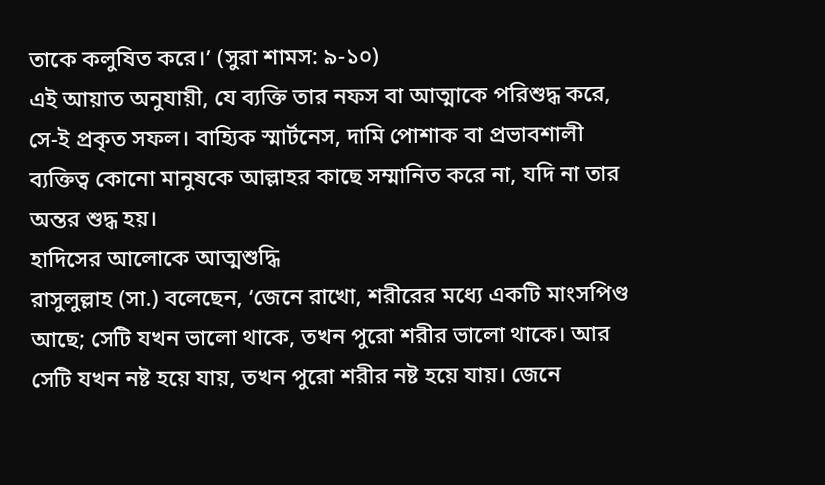তাকে কলুষিত করে।’ (সুরা শামস: ৯-১০)
এই আয়াত অনুযায়ী, যে ব্যক্তি তার নফস বা আত্মাকে পরিশুদ্ধ করে, সে-ই প্রকৃত সফল। বাহ্যিক স্মার্টনেস, দামি পোশাক বা প্রভাবশালী ব্যক্তিত্ব কোনো মানুষকে আল্লাহর কাছে সম্মানিত করে না, যদি না তার অন্তর শুদ্ধ হয়।
হাদিসের আলোকে আত্মশুদ্ধি
রাসুলুল্লাহ (সা.) বলেছেন, ‘জেনে রাখো, শরীরের মধ্যে একটি মাংসপিণ্ড আছে; সেটি যখন ভালো থাকে, তখন পুরো শরীর ভালো থাকে। আর সেটি যখন নষ্ট হয়ে যায়, তখন পুরো শরীর নষ্ট হয়ে যায়। জেনে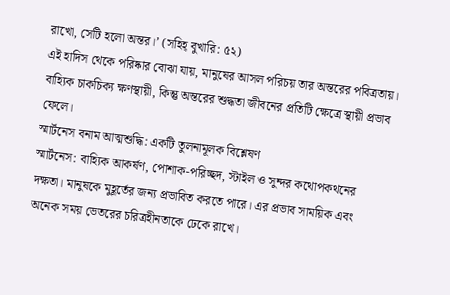রাখো, সেটি হলো অন্তর।’ (সহিহ্ বুখারি: ৫২)
এই হাদিস থেকে পরিষ্কার বোঝা যায়, মানুষের আসল পরিচয় তার অন্তরের পবিত্রতায়। বাহ্যিক চাকচিক্য ক্ষণস্থায়ী, কিন্তু অন্তরের শুদ্ধতা জীবনের প্রতিটি ক্ষেত্রে স্থায়ী প্রভাব ফেলে।
স্মার্টনেস বনাম আত্মশুদ্ধি: একটি তুলনামূলক বিশ্লেষণ
স্মার্টনেস: বাহ্যিক আকর্ষণ, পোশাক-পরিচ্ছদ, স্টাইল ও সুন্দর কথোপকথনের দক্ষতা। মানুষকে মুহূর্তের জন্য প্রভাবিত করতে পারে। এর প্রভাব সাময়িক এবং অনেক সময় ভেতরের চরিত্রহীনতাকে ঢেকে রাখে।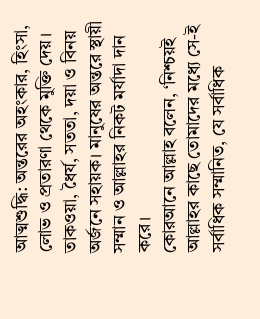আত্মশুদ্ধি: অন্তরের অহংকার, হিংসা, লোভ ও প্রতারণা থেকে মুক্তি দেয়। তাকওয়া, ধৈর্য, সততা, দয়া ও বিনয় অর্জনে সহায়ক। মানুষের অন্তরে স্থায়ী সম্মান ও আল্লাহর নিকট মর্যাদা দান করে।
কোরআনে আল্লাহ বলেন, ‘নিশ্চয়ই আল্লাহর কাছে তোমাদের মধ্যে সে-ই সর্বাধিক সম্মানিত, যে সর্বাধিক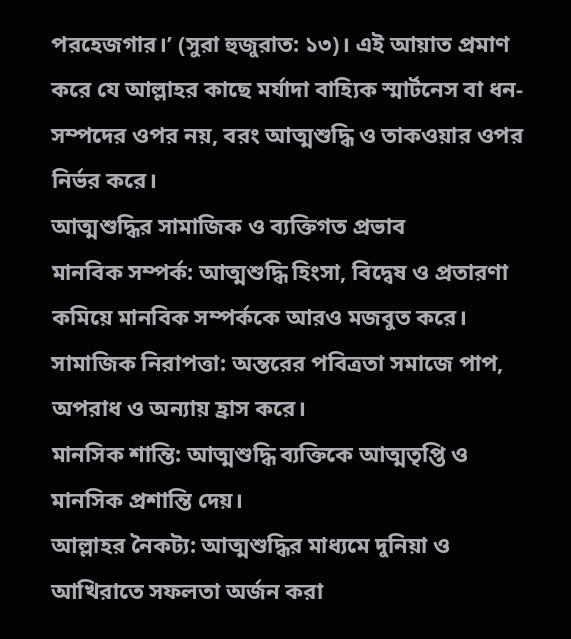পরহেজগার।’ (সুরা হুজুরাত: ১৩)। এই আয়াত প্রমাণ করে যে আল্লাহর কাছে মর্যাদা বাহ্যিক স্মার্টনেস বা ধন-সম্পদের ওপর নয়, বরং আত্মশুদ্ধি ও তাকওয়ার ওপর নির্ভর করে।
আত্মশুদ্ধির সামাজিক ও ব্যক্তিগত প্রভাব
মানবিক সম্পর্ক: আত্মশুদ্ধি হিংসা, বিদ্বেষ ও প্রতারণা কমিয়ে মানবিক সম্পর্ককে আরও মজবুত করে।
সামাজিক নিরাপত্তা: অন্তরের পবিত্রতা সমাজে পাপ, অপরাধ ও অন্যায় হ্রাস করে।
মানসিক শান্তি: আত্মশুদ্ধি ব্যক্তিকে আত্মতৃপ্তি ও মানসিক প্রশান্তি দেয়।
আল্লাহর নৈকট্য: আত্মশুদ্ধির মাধ্যমে দুনিয়া ও আখিরাতে সফলতা অর্জন করা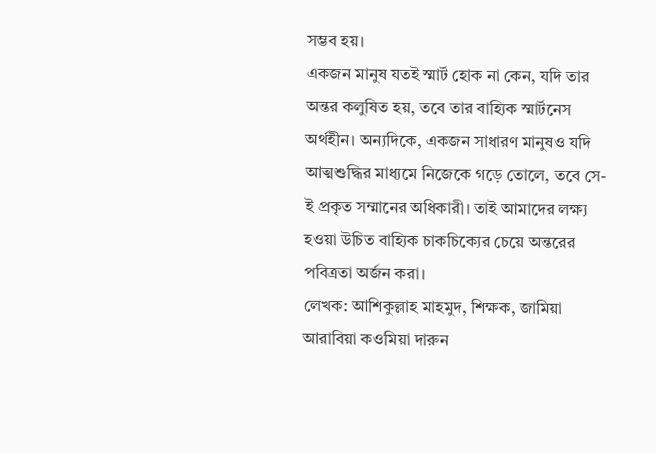সম্ভব হয়।
একজন মানুষ যতই স্মার্ট হোক না কেন, যদি তার অন্তর কলুষিত হয়, তবে তার বাহ্যিক স্মার্টনেস অর্থহীন। অন্যদিকে, একজন সাধারণ মানুষও যদি আত্মশুদ্ধির মাধ্যমে নিজেকে গড়ে তোলে, তবে সে-ই প্রকৃত সম্মানের অধিকারী। তাই আমাদের লক্ষ্য হওয়া উচিত বাহ্যিক চাকচিক্যের চেয়ে অন্তরের পবিত্রতা অর্জন করা।
লেখক: আশিকুল্লাহ মাহমুদ, শিক্ষক, জামিয়া আরাবিয়া কওমিয়া দারুন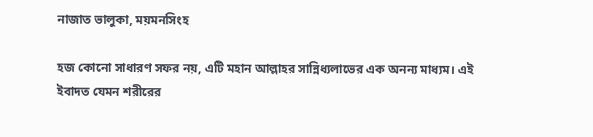নাজাত ভালুকা, ময়মনসিংহ

হজ কোনো সাধারণ সফর নয়, এটি মহান আল্লাহর সান্নিধ্যলাভের এক অনন্য মাধ্যম। এই ইবাদত যেমন শরীরের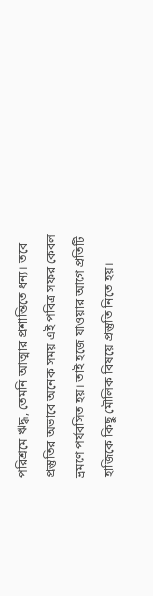পরিশ্রমে ঋদ্ধ, তেমনি আত্মার প্রশান্তিতে ধন্য। তবে প্রস্তুতির অভাবে অনেক সময় এই পবিত্র সফর কেবল ভ্রমণে পর্যবসিত হয়। তাই হজে যাওয়ার আগে প্রতিটি হাজিকে কিছু মৌলিক বিষয়ে প্রস্তুতি নিতে হয়।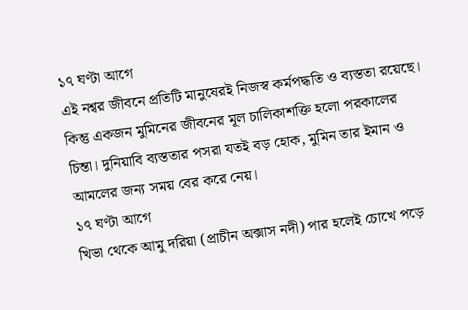১৭ ঘণ্টা আগে
এই নশ্বর জীবনে প্রতিটি মানুষেরই নিজস্ব কর্মপদ্ধতি ও ব্যস্ততা রয়েছে। কিন্তু একজন মুমিনের জীবনের মূল চালিকাশক্তি হলো পরকালের চিন্তা। দুনিয়াবি ব্যস্ততার পসরা যতই বড় হোক, মুমিন তার ইমান ও আমলের জন্য সময় বের করে নেয়।
১৭ ঘণ্টা আগে
খিভা থেকে আমু দরিয়া (প্রাচীন অক্সাস নদী) পার হলেই চোখে পড়ে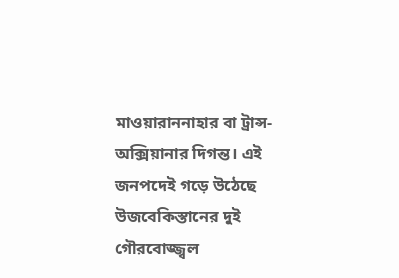মাওয়ারাননাহার বা ট্রান্স-অক্সিয়ানার দিগন্ত। এই জনপদেই গড়ে উঠেছে উজবেকিস্তানের দুই গৌরবোজ্জ্বল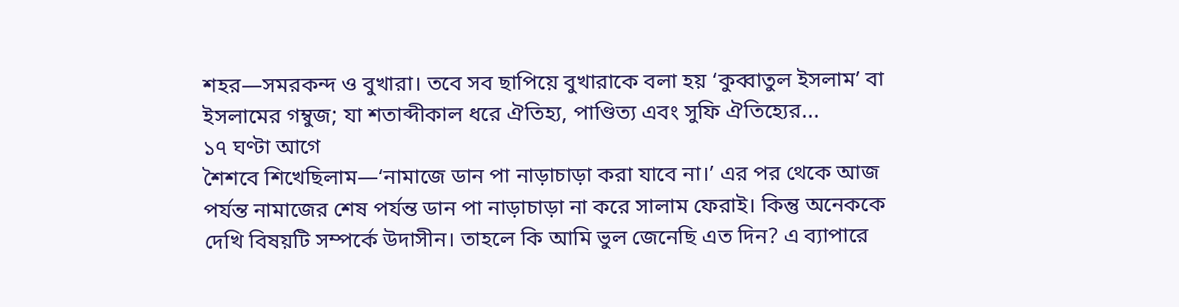শহর—সমরকন্দ ও বুখারা। তবে সব ছাপিয়ে বুখারাকে বলা হয় ‘কুব্বাতুল ইসলাম’ বা ইসলামের গম্বুজ; যা শতাব্দীকাল ধরে ঐতিহ্য, পাণ্ডিত্য এবং সুফি ঐতিহ্যের...
১৭ ঘণ্টা আগে
শৈশবে শিখেছিলাম—‘নামাজে ডান পা নাড়াচাড়া করা যাবে না।’ এর পর থেকে আজ পর্যন্ত নামাজের শেষ পর্যন্ত ডান পা নাড়াচাড়া না করে সালাম ফেরাই। কিন্তু অনেককে দেখি বিষয়টি সম্পর্কে উদাসীন। তাহলে কি আমি ভুল জেনেছি এত দিন? এ ব্যাপারে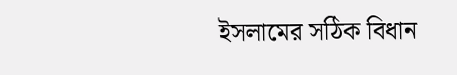ইসলামের সঠিক বিধান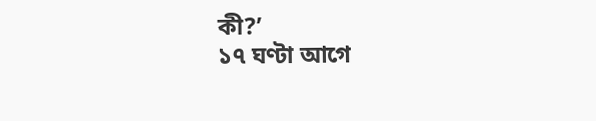কী?’
১৭ ঘণ্টা আগে